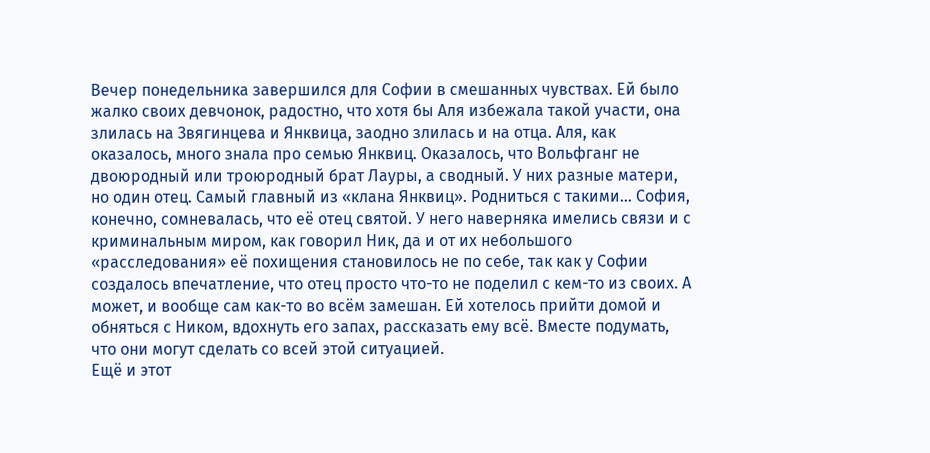Вечер понедельника завершился для Софии в смешанных чувствах. Ей было жалко своих девчонок, радостно, что хотя бы Аля избежала такой участи, она злилась на Звягинцева и Янквица, заодно злилась и на отца. Аля, как оказалось, много знала про семью Янквиц. Оказалось, что Вольфганг не двоюродный или троюродный брат Лауры, а сводный. У них разные матери, но один отец. Самый главный из «клана Янквиц». Родниться с такими… София, конечно, сомневалась, что её отец святой. У него наверняка имелись связи и с криминальным миром, как говорил Ник, да и от их небольшого «расследования» её похищения становилось не по себе, так как у Софии создалось впечатление, что отец просто что-то не поделил с кем-то из своих. А может, и вообще сам как-то во всём замешан. Ей хотелось прийти домой и обняться с Ником, вдохнуть его запах, рассказать ему всё. Вместе подумать, что они могут сделать со всей этой ситуацией.
Ещё и этот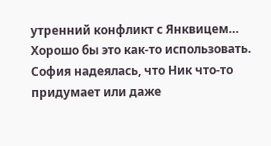утренний конфликт с Янквицем… Хорошо бы это как-то использовать. София надеялась, что Ник что-то придумает или даже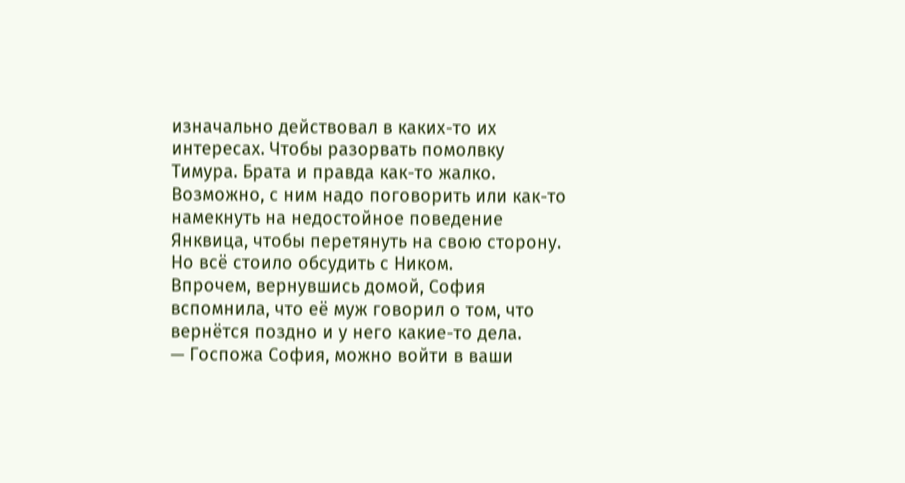изначально действовал в каких-то их интересах. Чтобы разорвать помолвку Тимура. Брата и правда как-то жалко. Возможно, с ним надо поговорить или как-то намекнуть на недостойное поведение Янквица, чтобы перетянуть на свою сторону. Но всё стоило обсудить с Ником.
Впрочем, вернувшись домой, София вспомнила, что её муж говорил о том, что вернётся поздно и у него какие-то дела.
— Госпожа София, можно войти в ваши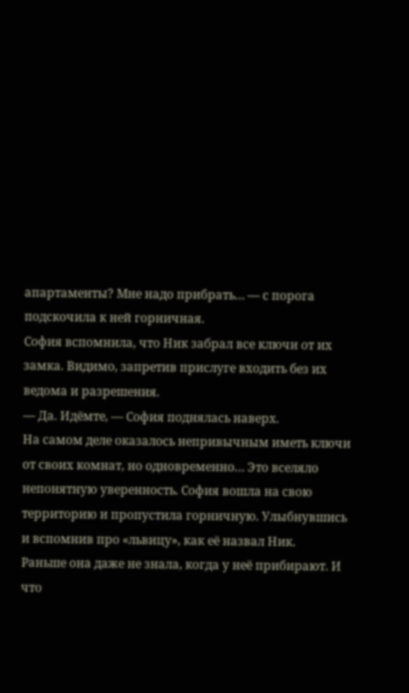апартаменты? Мне надо прибрать… — с порога подскочила к ней горничная.
София вспомнила, что Ник забрал все ключи от их замка. Видимо, запретив прислуге входить без их ведома и разрешения.
— Да. Идёмте, — София поднялась наверх.
На самом деле оказалось непривычным иметь ключи от своих комнат, но одновременно… Это вселяло непонятную уверенность. София вошла на свою территорию и пропустила горничную. Улыбнувшись и вспомнив про «львицу», как её назвал Ник.
Раньше она даже не знала, когда у неё прибирают. И что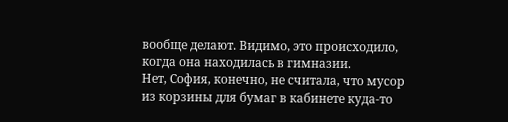вообще делают. Видимо, это происходило, когда она находилась в гимназии.
Нет, София, конечно, не считала, что мусор из корзины для бумаг в кабинете куда-то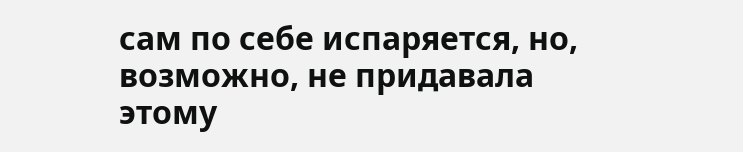сам по себе испаряется, но, возможно, не придавала этому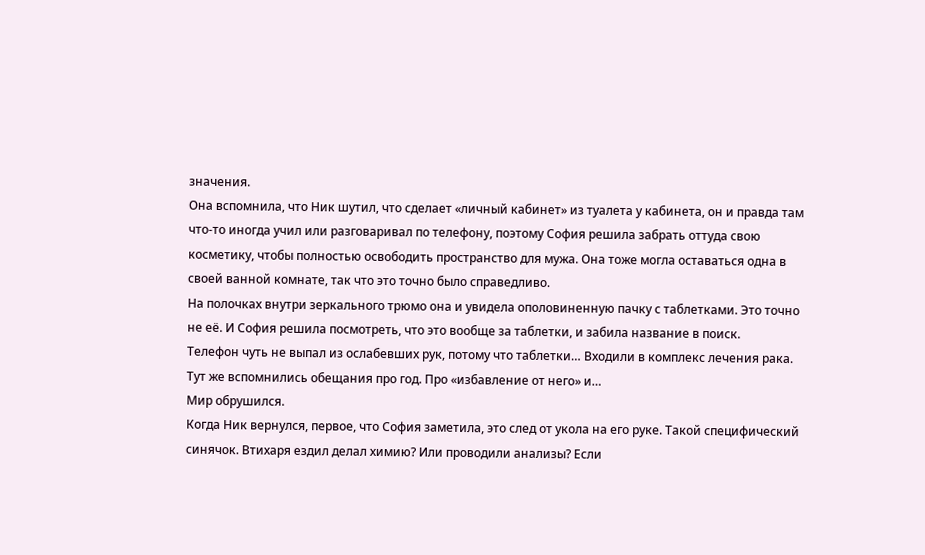значения.
Она вспомнила, что Ник шутил, что сделает «личный кабинет» из туалета у кабинета, он и правда там что-то иногда учил или разговаривал по телефону, поэтому София решила забрать оттуда свою косметику, чтобы полностью освободить пространство для мужа. Она тоже могла оставаться одна в своей ванной комнате, так что это точно было справедливо.
На полочках внутри зеркального трюмо она и увидела ополовиненную пачку с таблетками. Это точно не её. И София решила посмотреть, что это вообще за таблетки, и забила название в поиск.
Телефон чуть не выпал из ослабевших рук, потому что таблетки… Входили в комплекс лечения рака. Тут же вспомнились обещания про год. Про «избавление от него» и…
Мир обрушился.
Когда Ник вернулся, первое, что София заметила, это след от укола на его руке. Такой специфический синячок. Втихаря ездил делал химию? Или проводили анализы? Если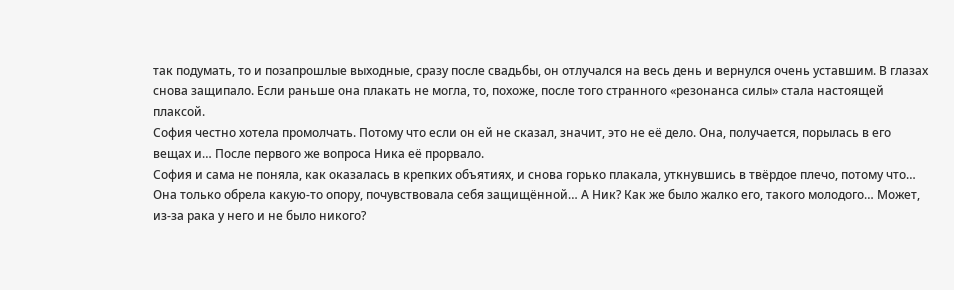так подумать, то и позапрошлые выходные, сразу после свадьбы, он отлучался на весь день и вернулся очень уставшим. В глазах снова защипало. Если раньше она плакать не могла, то, похоже, после того странного «резонанса силы» стала настоящей плаксой.
София честно хотела промолчать. Потому что если он ей не сказал, значит, это не её дело. Она, получается, порылась в его вещах и… После первого же вопроса Ника её прорвало.
София и сама не поняла, как оказалась в крепких объятиях, и снова горько плакала, уткнувшись в твёрдое плечо, потому что… Она только обрела какую-то опору, почувствовала себя защищённой… А Ник? Как же было жалко его, такого молодого… Может, из-за рака у него и не было никого?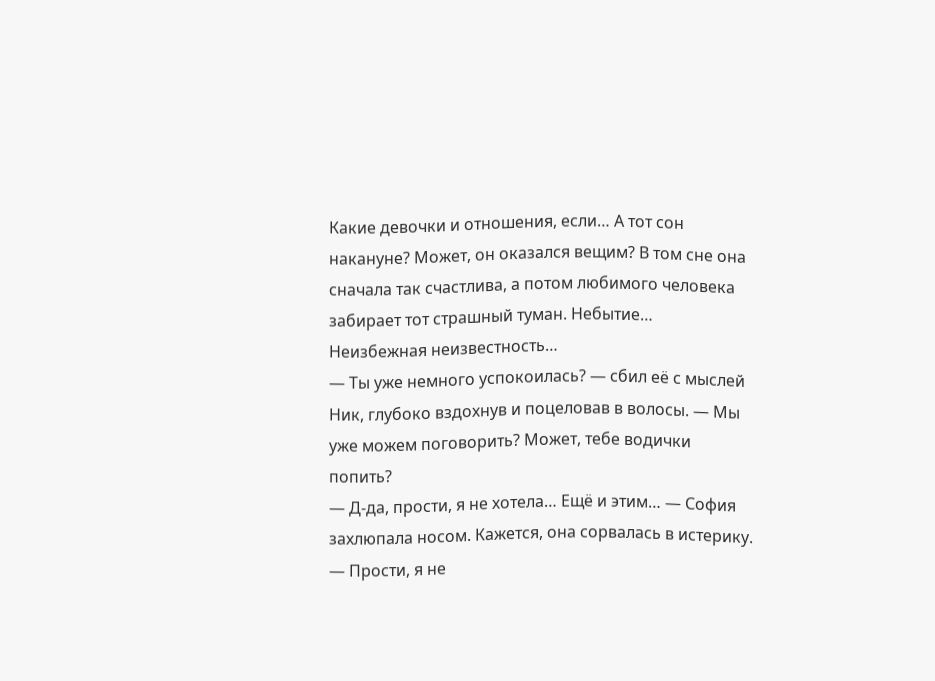Какие девочки и отношения, если… А тот сон накануне? Может, он оказался вещим? В том сне она сначала так счастлива, а потом любимого человека забирает тот страшный туман. Небытие… Неизбежная неизвестность…
— Ты уже немного успокоилась? — сбил её с мыслей Ник, глубоко вздохнув и поцеловав в волосы. — Мы уже можем поговорить? Может, тебе водички попить?
— Д-да, прости, я не хотела… Ещё и этим… — София захлюпала носом. Кажется, она сорвалась в истерику.
— Прости, я не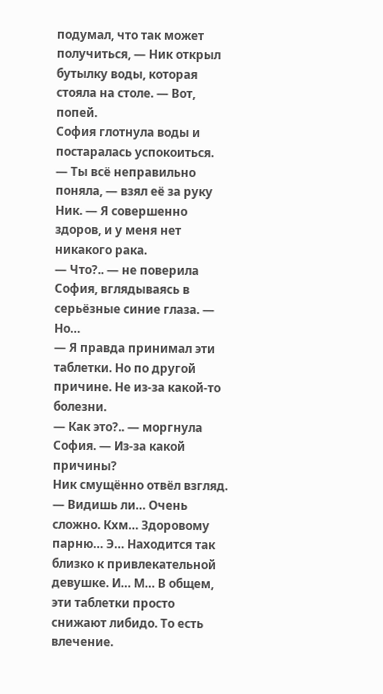подумал, что так может получиться, — Ник открыл бутылку воды, которая стояла на столе. — Вот, попей.
София глотнула воды и постаралась успокоиться.
— Ты всё неправильно поняла, — взял её за руку Ник. — Я совершенно здоров, и у меня нет никакого рака.
— Что?.. — не поверила София, вглядываясь в серьёзные синие глаза. — Но…
— Я правда принимал эти таблетки. Но по другой причине. Не из-за какой-то болезни.
— Как это?.. — моргнула София. — Из-за какой причины?
Ник смущённо отвёл взгляд.
— Видишь ли… Очень сложно. Кхм… Здоровому парню… Э… Находится так близко к привлекательной девушке. И… М… В общем, эти таблетки просто снижают либидо. То есть влечение.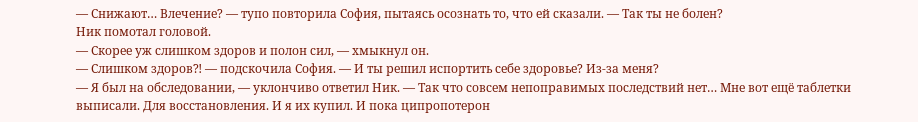— Снижают… Влечение? — тупо повторила София, пытаясь осознать то, что ей сказали. — Так ты не болен?
Ник помотал головой.
— Скорее уж слишком здоров и полон сил, — хмыкнул он.
— Слишком здоров⁈ — подскочила София. — И ты решил испортить себе здоровье? Из-за меня?
— Я был на обследовании, — уклончиво ответил Ник. — Так что совсем непоправимых последствий нет… Мне вот ещё таблетки выписали. Для восстановления. И я их купил. И пока ципропотерон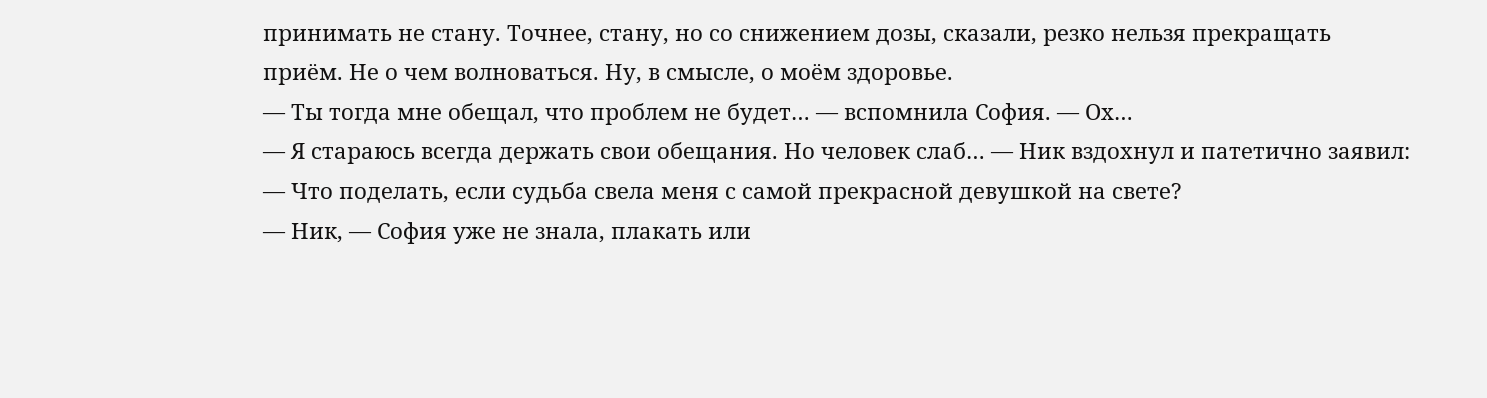принимать не стану. Точнее, стану, но со снижением дозы, сказали, резко нельзя прекращать приём. Не о чем волноваться. Ну, в смысле, о моём здоровье.
— Ты тогда мне обещал, что проблем не будет… — вспомнила София. — Ох…
— Я стараюсь всегда держать свои обещания. Но человек слаб… — Ник вздохнул и патетично заявил: — Что поделать, если судьба свела меня с самой прекрасной девушкой на свете?
— Ник, — София уже не знала, плакать или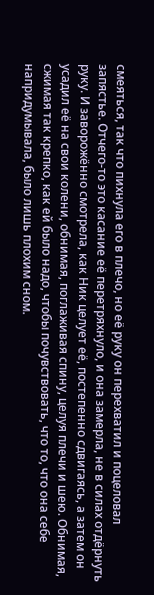смеяться, так что пихнула его в плечо, но её руку он перехватил и поцеловал запястье. Отчего-то это касание её перетряхнуло, и она замерла, не в силах отдёрнуть руку. И заворожённо смотрела, как Ник целует её, постепенно сдвигаясь, а затем он усадил её на свои колени, обнимая, поглаживая спину, целуя плечи и шею. Обнимая, сжимая так крепко, как ей было надо, чтобы почувствовать, что то, что она себе напридумывала, было лишь плохим сном.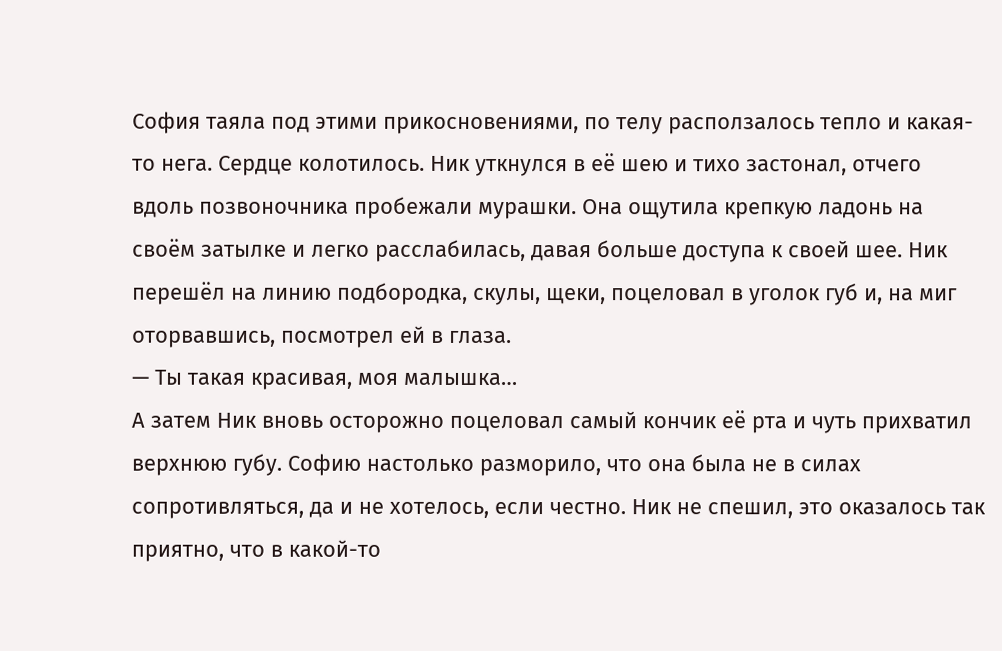София таяла под этими прикосновениями, по телу расползалось тепло и какая-то нега. Сердце колотилось. Ник уткнулся в её шею и тихо застонал, отчего вдоль позвоночника пробежали мурашки. Она ощутила крепкую ладонь на своём затылке и легко расслабилась, давая больше доступа к своей шее. Ник перешёл на линию подбородка, скулы, щеки, поцеловал в уголок губ и, на миг оторвавшись, посмотрел ей в глаза.
— Ты такая красивая, моя малышка…
А затем Ник вновь осторожно поцеловал самый кончик её рта и чуть прихватил верхнюю губу. Софию настолько разморило, что она была не в силах сопротивляться, да и не хотелось, если честно. Ник не спешил, это оказалось так приятно, что в какой-то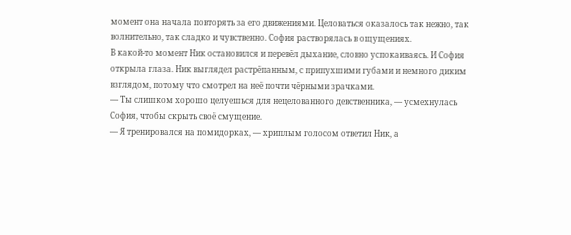момент она начала повторять за его движениями. Целоваться оказалось так нежно, так волнительно, так сладко и чувственно. София растворялась в ощущениях.
В какой-то момент Ник остановился и перевёл дыхание, словно успокаиваясь. И София открыла глаза. Ник выглядел растрёпанным, с припухшими губами и немного диким взглядом, потому что смотрел на неё почти чёрными зрачками.
— Ты слишком хорошо целуешься для нецелованного девственника, — усмехнулась София, чтобы скрыть своё смущение.
— Я тренировался на помидорках, — хриплым голосом ответил Ник, а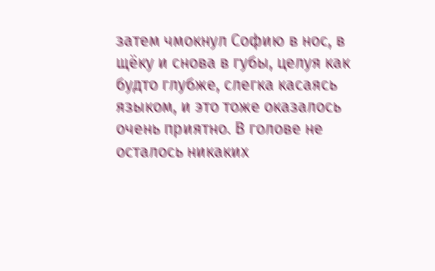затем чмокнул Софию в нос, в щёку и снова в губы, целуя как будто глубже, слегка касаясь языком, и это тоже оказалось очень приятно. В голове не осталось никаких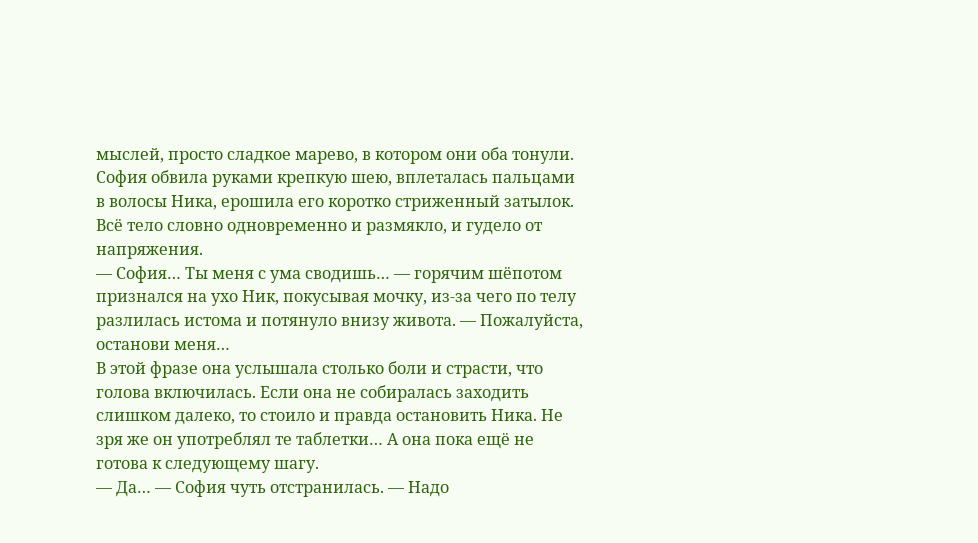мыслей, просто сладкое марево, в котором они оба тонули.
София обвила руками крепкую шею, вплеталась пальцами в волосы Ника, ерошила его коротко стриженный затылок. Всё тело словно одновременно и размякло, и гудело от напряжения.
— София… Ты меня с ума сводишь… — горячим шёпотом признался на ухо Ник, покусывая мочку, из-за чего по телу разлилась истома и потянуло внизу живота. — Пожалуйста, останови меня…
В этой фразе она услышала столько боли и страсти, что голова включилась. Если она не собиралась заходить слишком далеко, то стоило и правда остановить Ника. Не зря же он употреблял те таблетки… А она пока ещё не готова к следующему шагу.
— Да… — София чуть отстранилась. — Надо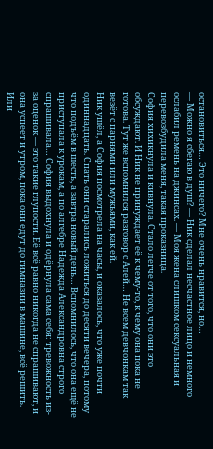остановиться… Это ничего? Мне очень нравится, но…
— Можно я сбегаю в душ? — Ник сделал несчастное лицо и немного ослабил ремень на джинсах. — Моя жена слишком сексуальная и перевозбудила меня, такая проказница.
София хихикнула и кивнула. Стало легче от того, что они это обсуждают. И Ник не принуждает её к чему-то, к чему она пока не готова. Тут же вспомнился разговор с Алей… Не всем девчонкам так везёт с парнями или мужьями, как ей.
Ник ушёл, а София посмотрела на часы, и оказалось, что уже почти одиннадцать. Спать они старались ложиться до десяти вечера, потому что подъём в шесть, а завтра новый день… Вспомнилось, что она ещё не приступала к урокам, а по алгебре Надежда Александровна строго спрашивала… София выдохнула и одёрнула сама себя: тревожность из-за оценок — это такие глупости. Её всё равно никогда не спрашивают, и она успеет и утром, пока они едут до гимназии в машине, всё решить. Или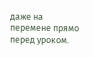даже на перемене прямо перед уроком.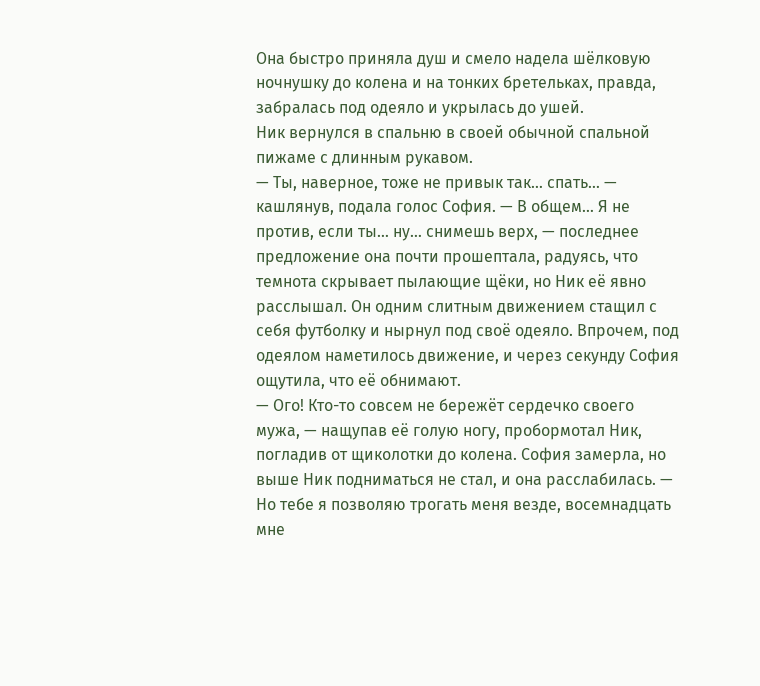Она быстро приняла душ и смело надела шёлковую ночнушку до колена и на тонких бретельках, правда, забралась под одеяло и укрылась до ушей.
Ник вернулся в спальню в своей обычной спальной пижаме с длинным рукавом.
— Ты, наверное, тоже не привык так… спать… — кашлянув, подала голос София. — В общем… Я не против, если ты… ну… снимешь верх, — последнее предложение она почти прошептала, радуясь, что темнота скрывает пылающие щёки, но Ник её явно расслышал. Он одним слитным движением стащил с себя футболку и нырнул под своё одеяло. Впрочем, под одеялом наметилось движение, и через секунду София ощутила, что её обнимают.
— Ого! Кто-то совсем не бережёт сердечко своего мужа, — нащупав её голую ногу, пробормотал Ник, погладив от щиколотки до колена. София замерла, но выше Ник подниматься не стал, и она расслабилась. — Но тебе я позволяю трогать меня везде, восемнадцать мне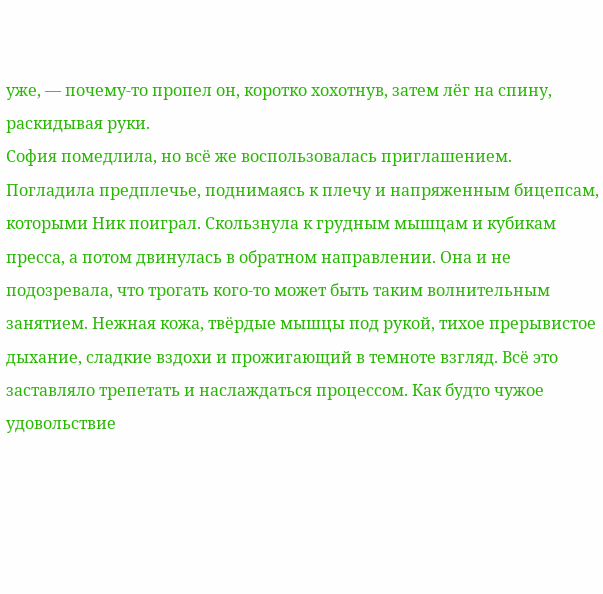уже, — почему-то пропел он, коротко хохотнув, затем лёг на спину, раскидывая руки.
София помедлила, но всё же воспользовалась приглашением. Погладила предплечье, поднимаясь к плечу и напряженным бицепсам, которыми Ник поиграл. Скользнула к грудным мышцам и кубикам пресса, а потом двинулась в обратном направлении. Она и не подозревала, что трогать кого-то может быть таким волнительным занятием. Нежная кожа, твёрдые мышцы под рукой, тихое прерывистое дыхание, сладкие вздохи и прожигающий в темноте взгляд. Всё это заставляло трепетать и наслаждаться процессом. Как будто чужое удовольствие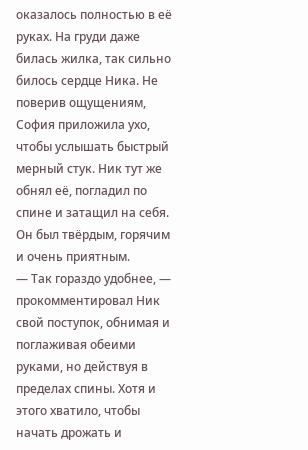оказалось полностью в её руках. На груди даже билась жилка, так сильно билось сердце Ника. Не поверив ощущениям, София приложила ухо, чтобы услышать быстрый мерный стук. Ник тут же обнял её, погладил по спине и затащил на себя. Он был твёрдым, горячим и очень приятным.
— Так гораздо удобнее, — прокомментировал Ник свой поступок, обнимая и поглаживая обеими руками, но действуя в пределах спины. Хотя и этого хватило, чтобы начать дрожать и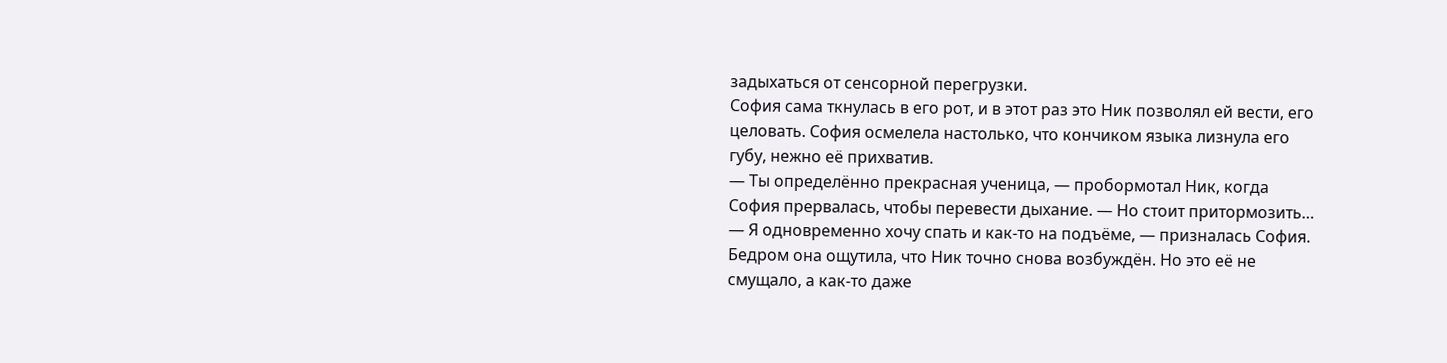задыхаться от сенсорной перегрузки.
София сама ткнулась в его рот, и в этот раз это Ник позволял ей вести, его целовать. София осмелела настолько, что кончиком языка лизнула его губу, нежно её прихватив.
— Ты определённо прекрасная ученица, — пробормотал Ник, когда София прервалась, чтобы перевести дыхание. — Но стоит притормозить…
— Я одновременно хочу спать и как-то на подъёме, — призналась София. Бедром она ощутила, что Ник точно снова возбуждён. Но это её не смущало, а как-то даже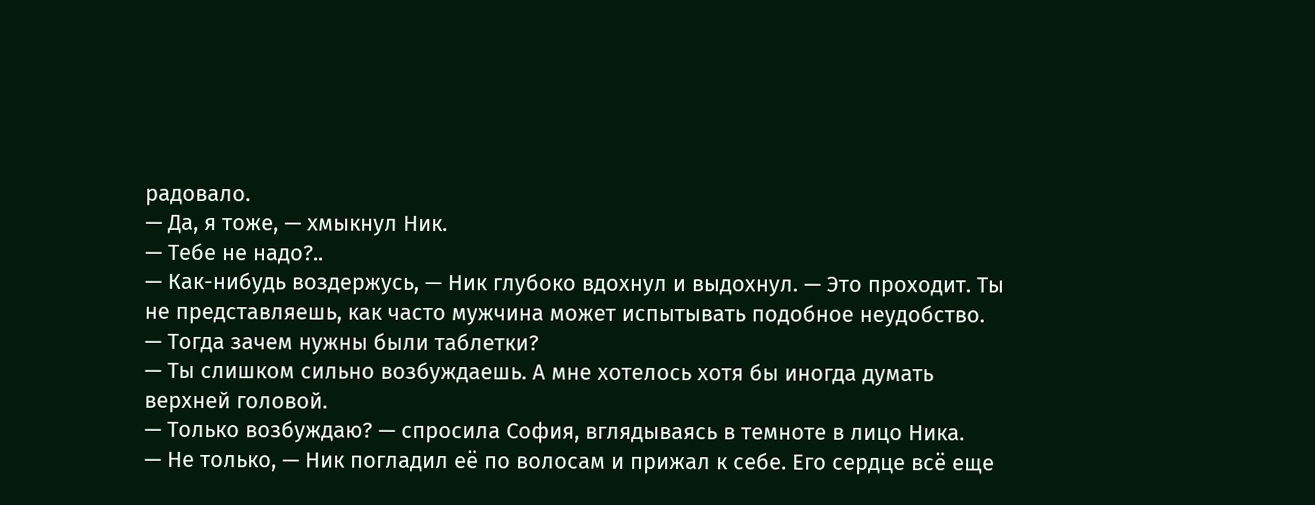радовало.
— Да, я тоже, — хмыкнул Ник.
— Тебе не надо?..
— Как-нибудь воздержусь, — Ник глубоко вдохнул и выдохнул. — Это проходит. Ты не представляешь, как часто мужчина может испытывать подобное неудобство.
— Тогда зачем нужны были таблетки?
— Ты слишком сильно возбуждаешь. А мне хотелось хотя бы иногда думать верхней головой.
— Только возбуждаю? — спросила София, вглядываясь в темноте в лицо Ника.
— Не только, — Ник погладил её по волосам и прижал к себе. Его сердце всё еще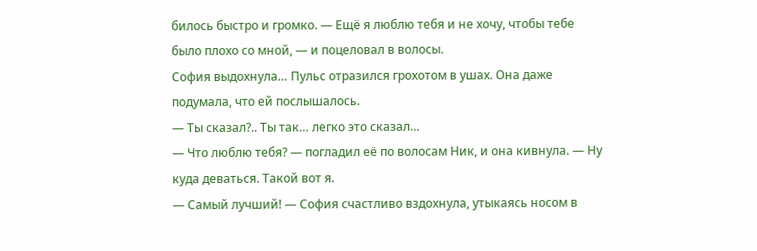билось быстро и громко. — Ещё я люблю тебя и не хочу, чтобы тебе было плохо со мной, — и поцеловал в волосы.
София выдохнула… Пульс отразился грохотом в ушах. Она даже подумала, что ей послышалось.
— Ты сказал?.. Ты так… легко это сказал…
— Что люблю тебя? — погладил её по волосам Ник, и она кивнула. — Ну куда деваться. Такой вот я.
— Самый лучший! — София счастливо вздохнула, утыкаясь носом в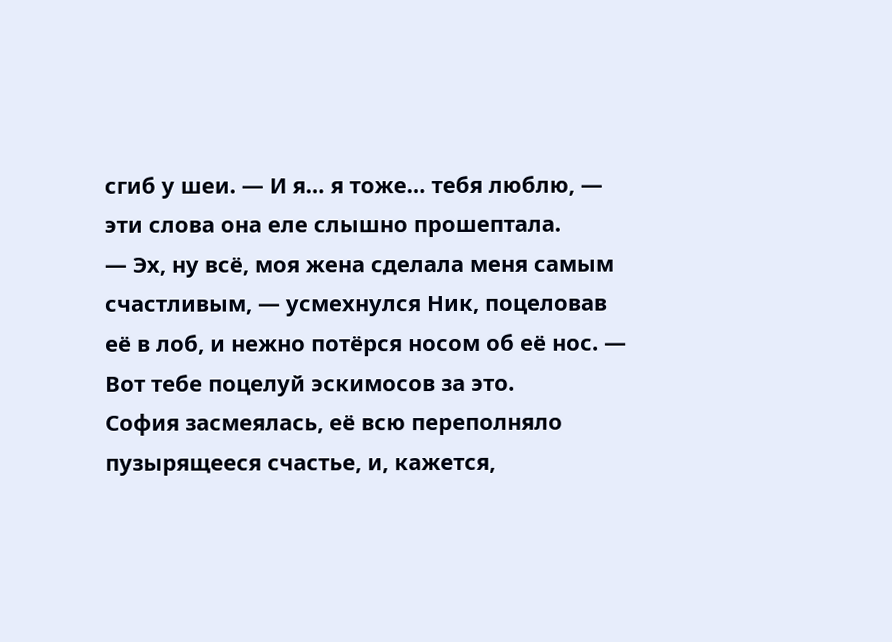сгиб у шеи. — И я… я тоже… тебя люблю, — эти слова она еле слышно прошептала.
— Эх, ну всё, моя жена сделала меня самым счастливым, — усмехнулся Ник, поцеловав её в лоб, и нежно потёрся носом об её нос. — Вот тебе поцелуй эскимосов за это.
София засмеялась, её всю переполняло пузырящееся счастье, и, кажется,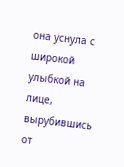она уснула с широкой улыбкой на лице, вырубившись от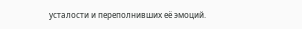усталости и переполнивших её эмоций.